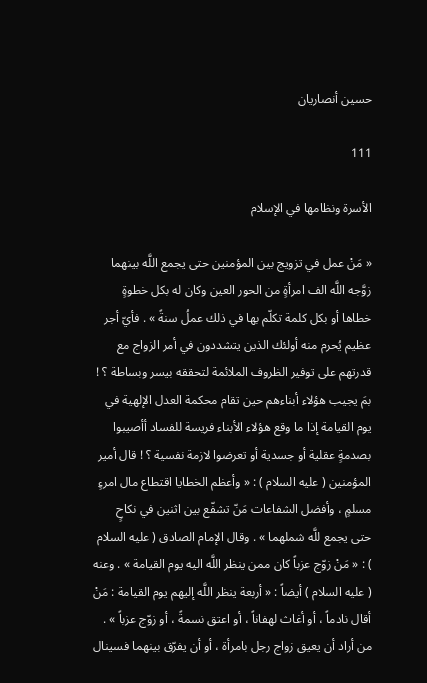حسين أنصاريان

111

الأسرة ونظامها في الإسلام

« مَنْ عمل في تزويج بين المؤمنين حتى يجمع اللَّه بينهما زوَّجه اللَّه الف امرأةٍ من الحور العين وكان له بكل خطوةٍ خطاها أو بكل كلمة تكلّم بها في ذلك عملُ سنةً » . فأيّ أجر عظيم يُحرم منه أولئك الذين يتشددون في أمر الزواج مع قدرتهم على توفير الظروف الملائمة لتحققه بيسر وبساطة ؟ ! بمَ يجيب هؤلاء أبناءهم حين تقام محكمة العدل الإلهية في يوم القيامة إذا ما وقع هؤلاء الأبناء فريسة للفساد أأصيبوا بصدمةٍ عقلية أو جسدية أو تعرضوا لازمة نفسية ؟ ! قال أمير المؤمنين ( عليه السلام ) : « وأعظم الخطايا اقتطاع مال امرءٍ مسلمٍ ، وأفضل الشفاعات مَنّ تشفّع بين اثنين في نكاحٍ حتى يجمع للَّه شملهما » . وقال الإمام الصادق ( عليه السلام ) : « مَنْ زوّج عزباً كان ممن ينظر اللَّه اليه يوم القيامة » . وعنه ( عليه السلام ) أيضاً : « أربعة ينظر اللَّه إليهم يوم القيامة : مَنْ أقال نادماً ، أو أغاث لهفاناً ، أو اعتق نسمةً ، أو زوّج عزباً » . من أراد أن يعيق زواج رجل بامرأة ، أو أن يفرّق بينهما فسينال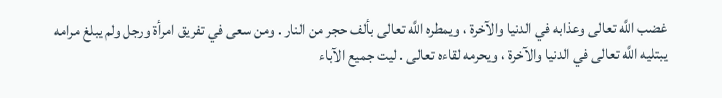غضب اللَّه تعالى وعذابه في الدنيا والآخرة ، ويمطره اللَّه تعالى بألف حجر من النار . ومن سعى في تفريق امرأة ورجل ولم يبلغ مرامه يبتليه اللَّه تعالى في الدنيا والآخرة ، ويحرمه لقاءه تعالى . ليت جميع الآباء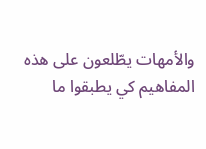والأمهات يطّلعون على هذه المفاهيم كي يطبقوا ما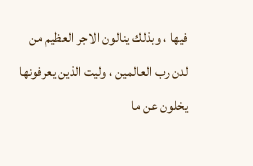فيها ، وبذلك ينالون الاجر العظيم من لدن رب العالمين ، وليت الذين يعرفونها يخلون عن ما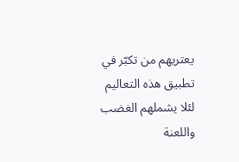يعتريهم من تكبّر في تطبيق هذه التعاليم لئلا يشملهم الغضب واللعنة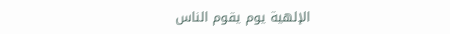الإلهية يوم يقوم الناس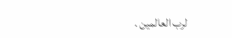لرب العالمين .